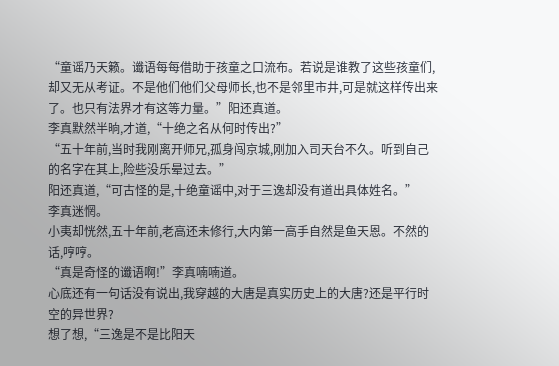“童谣乃天籁。谶语每每借助于孩童之口流布。若说是谁教了这些孩童们,却又无从考证。不是他们他们父母师长,也不是邻里市井,可是就这样传出来了。也只有法界才有这等力量。”阳还真道。
李真默然半晌,才道,“十绝之名从何时传出?”
“五十年前,当时我刚离开师兄,孤身闯京城,刚加入司天台不久。听到自己的名字在其上,险些没乐晕过去。”
阳还真道,“可古怪的是,十绝童谣中,对于三逸却没有道出具体姓名。”
李真迷惘。
小夷却恍然,五十年前,老高还未修行,大内第一高手自然是鱼天恩。不然的话,哼哼。
“真是奇怪的谶语啊!”李真喃喃道。
心底还有一句话没有说出,我穿越的大唐是真实历史上的大唐?还是平行时空的异世界?
想了想,“三逸是不是比阳天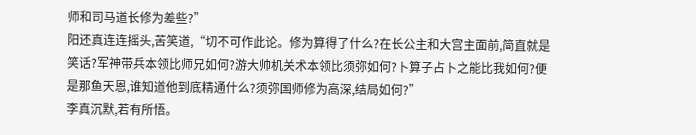师和司马道长修为差些?”
阳还真连连摇头,苦笑道,“切不可作此论。修为算得了什么?在长公主和大宫主面前,简直就是笑话?军神带兵本领比师兄如何?游大帅机关术本领比须弥如何?卜算子占卜之能比我如何?便是那鱼天恩,谁知道他到底精通什么?须弥国师修为高深,结局如何?”
李真沉默,若有所悟。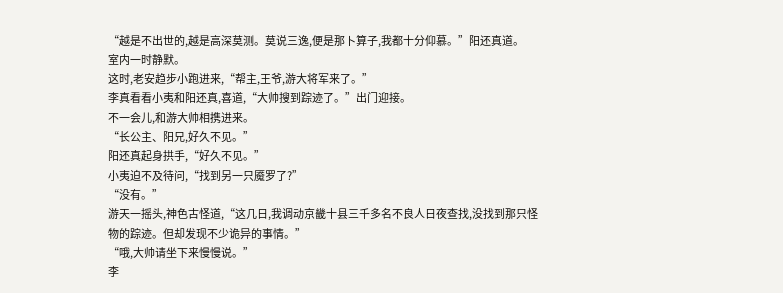“越是不出世的,越是高深莫测。莫说三逸,便是那卜算子,我都十分仰慕。”阳还真道。
室内一时静默。
这时,老安趋步小跑进来,“帮主,王爷,游大将军来了。”
李真看看小夷和阳还真,喜道,“大帅搜到踪迹了。”出门迎接。
不一会儿,和游大帅相携进来。
“长公主、阳兄,好久不见。”
阳还真起身拱手,“好久不见。”
小夷迫不及待问,“找到另一只魇罗了?”
“没有。”
游天一摇头,神色古怪道,“这几日,我调动京畿十县三千多名不良人日夜查找,没找到那只怪物的踪迹。但却发现不少诡异的事情。”
“哦,大帅请坐下来慢慢说。”
李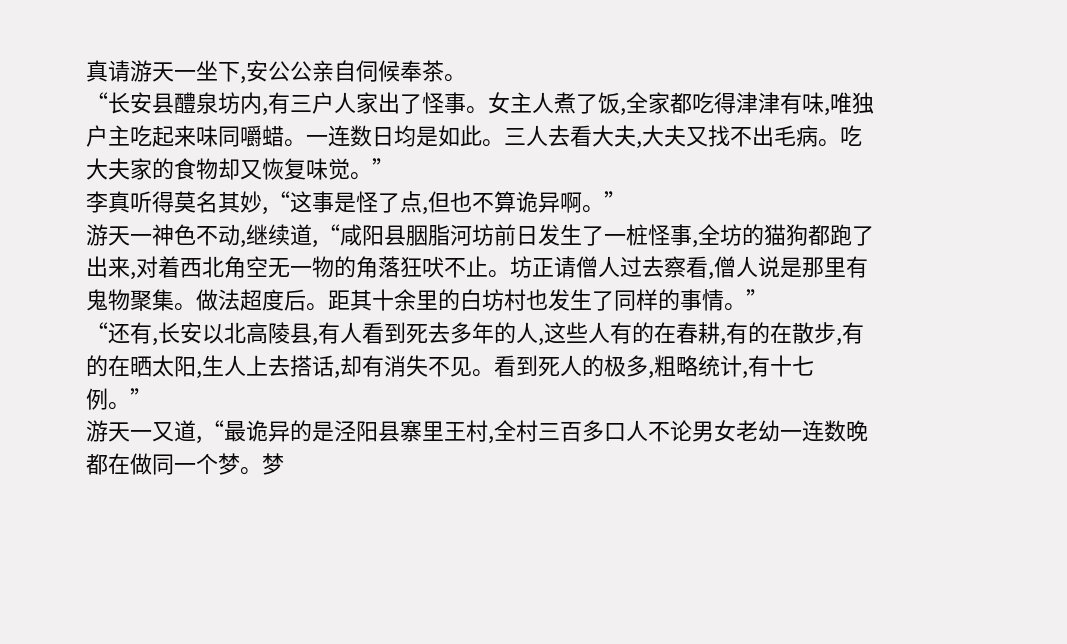真请游天一坐下,安公公亲自伺候奉茶。
“长安县醴泉坊内,有三户人家出了怪事。女主人煮了饭,全家都吃得津津有味,唯独户主吃起来味同嚼蜡。一连数日均是如此。三人去看大夫,大夫又找不出毛病。吃大夫家的食物却又恢复味觉。”
李真听得莫名其妙,“这事是怪了点,但也不算诡异啊。”
游天一神色不动,继续道,“咸阳县胭脂河坊前日发生了一桩怪事,全坊的猫狗都跑了出来,对着西北角空无一物的角落狂吠不止。坊正请僧人过去察看,僧人说是那里有鬼物聚集。做法超度后。距其十余里的白坊村也发生了同样的事情。”
“还有,长安以北高陵县,有人看到死去多年的人,这些人有的在春耕,有的在散步,有的在晒太阳,生人上去搭话,却有消失不见。看到死人的极多,粗略统计,有十七例。”
游天一又道,“最诡异的是泾阳县寨里王村,全村三百多口人不论男女老幼一连数晚都在做同一个梦。梦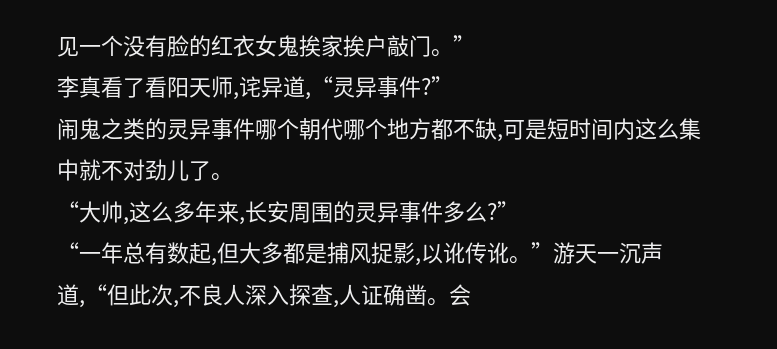见一个没有脸的红衣女鬼挨家挨户敲门。”
李真看了看阳天师,诧异道,“灵异事件?”
闹鬼之类的灵异事件哪个朝代哪个地方都不缺,可是短时间内这么集中就不对劲儿了。
“大帅,这么多年来,长安周围的灵异事件多么?”
“一年总有数起,但大多都是捕风捉影,以讹传讹。”游天一沉声道,“但此次,不良人深入探查,人证确凿。会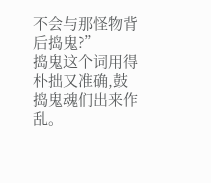不会与那怪物背后捣鬼?”
捣鬼这个词用得朴拙又准确,鼓捣鬼魂们出来作乱。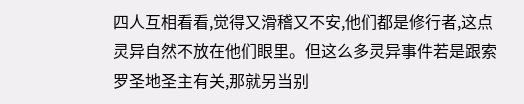四人互相看看,觉得又滑稽又不安,他们都是修行者,这点灵异自然不放在他们眼里。但这么多灵异事件若是跟索罗圣地圣主有关,那就另当别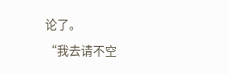论了。
“我去请不空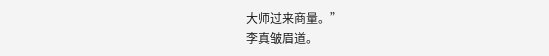大师过来商量。”
李真皱眉道。